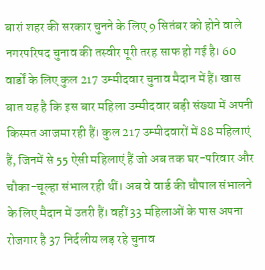बारां शहर की सरकार चुनने के लिए 9 सितंबर को होने वाले नगरपरिषद चुनाव की तस्वीर पूरी तरह साफ हो गई है। 60 वार्डों के लिए कुल 217 उम्मीदवार चुनाव मैदान में हैं। खास बात यह है कि इस बार महिला उम्मीदवार बड़ी संख्या में अपनी किस्मत आजमा रही हैं। कुल 217 उम्मीदवारों में 88 महिलाएं हैं, जिनमें से 55 ऐसी महिलाएं हैं जो अब तक घर-परिवार और चौका-चूल्हा संभाल रही थीं। अब वे वार्ड की चौपाल संभालने के लिए मैदान में उतरी हैं। वहीं 33 महिलाओं के पास अपना रोजगार है 37 निर्दलीय लड़ रहे चुनाव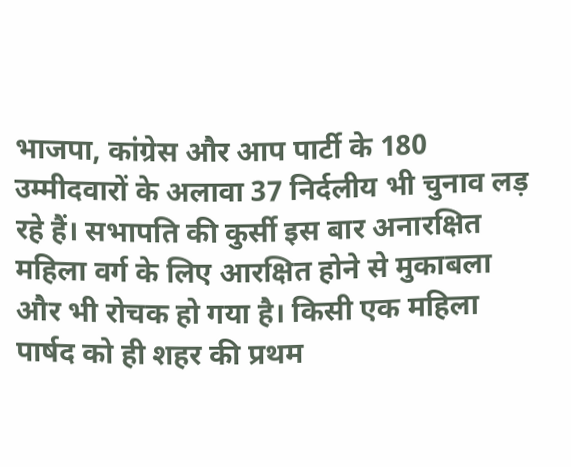भाजपा, कांग्रेस और आप पार्टी के 180 उम्मीदवारों के अलावा 37 निर्दलीय भी चुनाव लड़ रहे हैं। सभापति की कुर्सी इस बार अनारक्षित महिला वर्ग के लिए आरक्षित होने से मुकाबला और भी रोचक हो गया है। किसी एक महिला पार्षद को ही शहर की प्रथम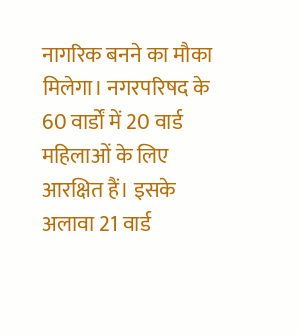नागरिक बनने का मौका मिलेगा। नगरपरिषद के 60 वार्डों में 20 वार्ड महिलाओं के लिए आरक्षित हैं। इसके अलावा 21 वार्ड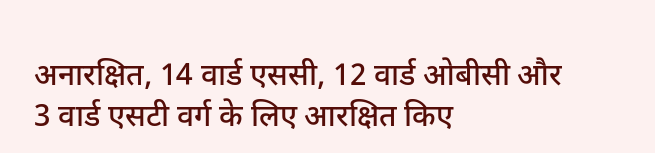अनारक्षित, 14 वार्ड एससी, 12 वार्ड ओबीसी और 3 वार्ड एसटी वर्ग के लिए आरक्षित किए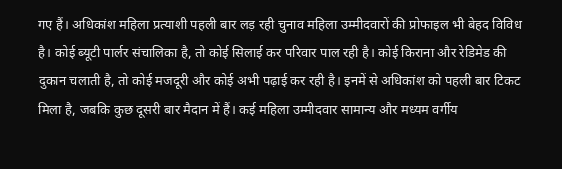गए हैं। अधिकांश महिला प्रत्याशी पहली बार लड़ रही चुनाव महिला उम्मीदवारों की प्रोफाइल भी बेहद विविध है। कोई ब्यूटी पार्लर संचालिका है, तो कोई सिलाई कर परिवार पाल रही है। कोई किराना और रेडिमेड की दुकान चलाती है, तो कोई मजदूरी और कोई अभी पढ़ाई कर रही है। इनमें से अधिकांश को पहली बार टिकट मिला है, जबकि कुछ दूसरी बार मैदान में हैं। कई महिला उम्मीदवार सामान्य और मध्यम वर्गीय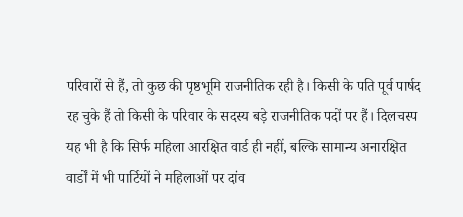परिवारों से हैं, तो कुछ की पृष्ठभूमि राजनीतिक रही है। किसी के पति पूर्व पार्षद रह चुके हैं तो किसी के परिवार के सदस्य बड़े राजनीतिक पदों पर हैं। दिलचस्प यह भी है कि सिर्फ महिला आरक्षित वार्ड ही नहीं, बल्कि सामान्य अनारक्षित वार्डों में भी पार्टियों ने महिलाओं पर दांव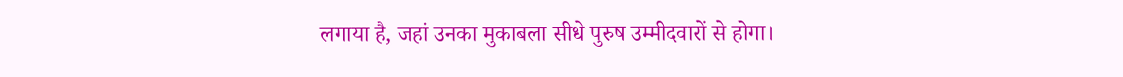लगाया है, जहां उनका मुकाबला सीधे पुरुष उम्मीदवारों से होगा।